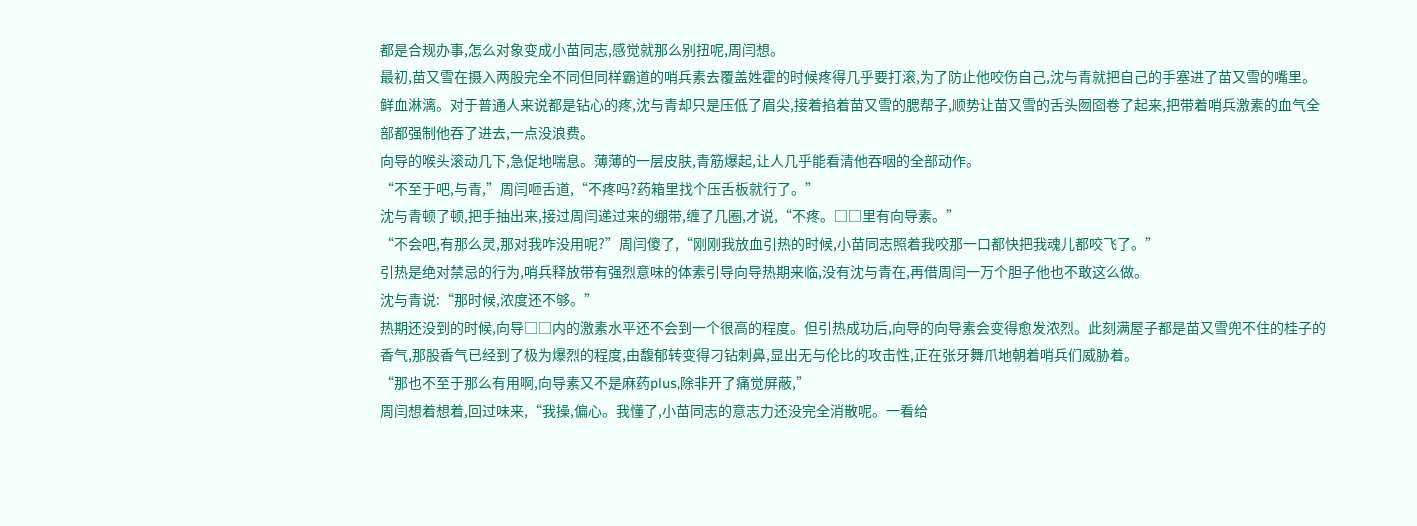都是合规办事,怎么对象变成小苗同志,感觉就那么别扭呢,周闫想。
最初,苗又雪在摄入两股完全不同但同样霸道的哨兵素去覆盖姓霍的时候疼得几乎要打滚,为了防止他咬伤自己,沈与青就把自己的手塞进了苗又雪的嘴里。鲜血淋漓。对于普通人来说都是钻心的疼,沈与青却只是压低了眉尖,接着掐着苗又雪的腮帮子,顺势让苗又雪的舌头囫囵卷了起来,把带着哨兵激素的血气全部都强制他吞了进去,一点没浪费。
向导的喉头滚动几下,急促地喘息。薄薄的一层皮肤,青筋爆起,让人几乎能看清他吞咽的全部动作。
“不至于吧,与青,”周闫咂舌道,“不疼吗?药箱里找个压舌板就行了。”
沈与青顿了顿,把手抽出来,接过周闫递过来的绷带,缠了几圈,才说,“不疼。□□里有向导素。”
“不会吧,有那么灵,那对我咋没用呢?”周闫傻了,“刚刚我放血引热的时候,小苗同志照着我咬那一口都快把我魂儿都咬飞了。”
引热是绝对禁忌的行为,哨兵释放带有强烈意味的体素引导向导热期来临,没有沈与青在,再借周闫一万个胆子他也不敢这么做。
沈与青说:“那时候,浓度还不够。”
热期还没到的时候,向导□□内的激素水平还不会到一个很高的程度。但引热成功后,向导的向导素会变得愈发浓烈。此刻满屋子都是苗又雪兜不住的桂子的香气,那股香气已经到了极为爆烈的程度,由馥郁转变得刁钻刺鼻,显出无与伦比的攻击性,正在张牙舞爪地朝着哨兵们威胁着。
“那也不至于那么有用啊,向导素又不是麻药plus,除非开了痛觉屏蔽,”
周闫想着想着,回过味来,“我操,偏心。我懂了,小苗同志的意志力还没完全消散呢。一看给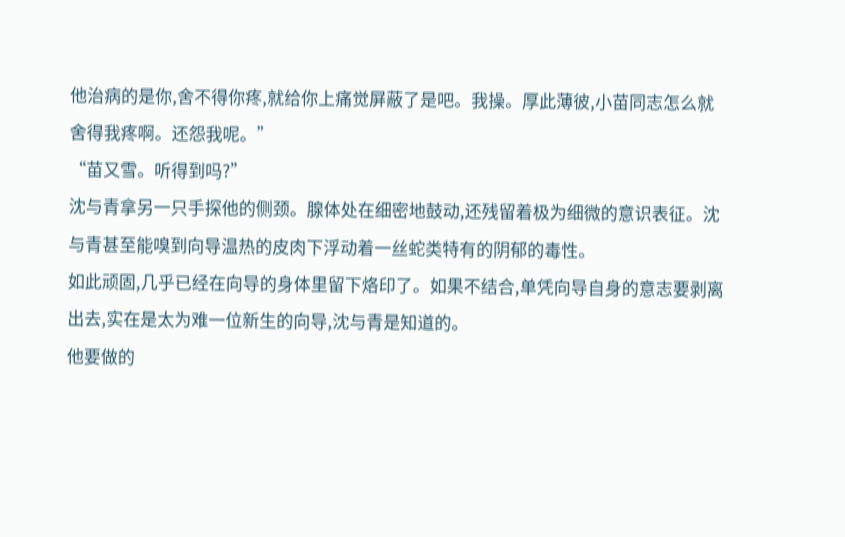他治病的是你,舍不得你疼,就给你上痛觉屏蔽了是吧。我操。厚此薄彼,小苗同志怎么就舍得我疼啊。还怨我呢。”
“苗又雪。听得到吗?”
沈与青拿另一只手探他的侧颈。腺体处在细密地鼓动,还残留着极为细微的意识表征。沈与青甚至能嗅到向导温热的皮肉下浮动着一丝蛇类特有的阴郁的毒性。
如此顽固,几乎已经在向导的身体里留下烙印了。如果不结合,单凭向导自身的意志要剥离出去,实在是太为难一位新生的向导,沈与青是知道的。
他要做的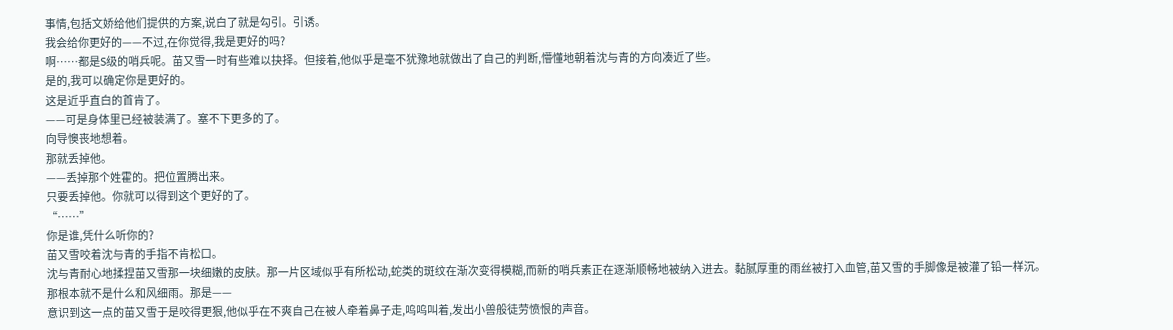事情,包括文娇给他们提供的方案,说白了就是勾引。引诱。
我会给你更好的——不过,在你觉得,我是更好的吗?
啊……都是S级的哨兵呢。苗又雪一时有些难以抉择。但接着,他似乎是毫不犹豫地就做出了自己的判断,懵懂地朝着沈与青的方向凑近了些。
是的,我可以确定你是更好的。
这是近乎直白的首肯了。
——可是身体里已经被装满了。塞不下更多的了。
向导懊丧地想着。
那就丢掉他。
——丢掉那个姓霍的。把位置腾出来。
只要丢掉他。你就可以得到这个更好的了。
“……”
你是谁,凭什么听你的?
苗又雪咬着沈与青的手指不肯松口。
沈与青耐心地揉捏苗又雪那一块细嫩的皮肤。那一片区域似乎有所松动,蛇类的斑纹在渐次变得模糊,而新的哨兵素正在逐渐顺畅地被纳入进去。黏腻厚重的雨丝被打入血管,苗又雪的手脚像是被灌了铅一样沉。
那根本就不是什么和风细雨。那是——
意识到这一点的苗又雪于是咬得更狠,他似乎在不爽自己在被人牵着鼻子走,呜呜叫着,发出小兽般徒劳愤恨的声音。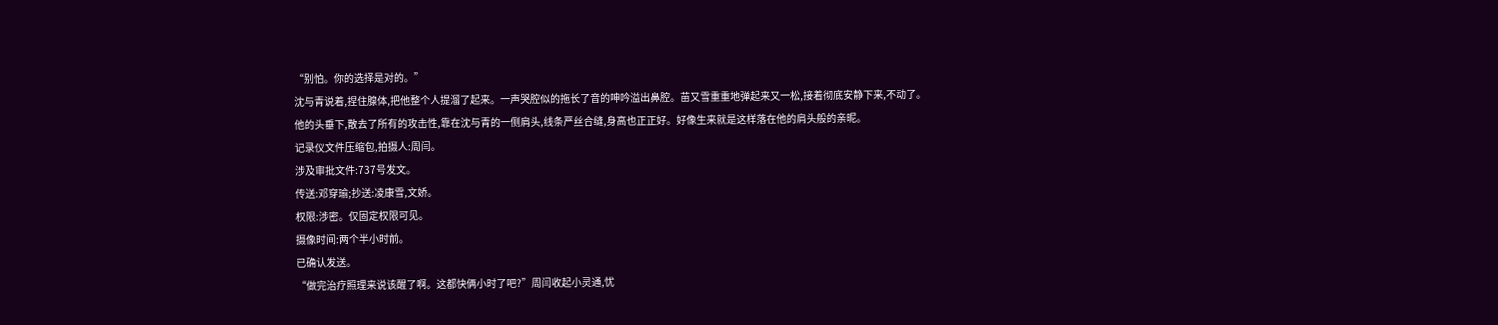“别怕。你的选择是对的。”
沈与青说着,捏住腺体,把他整个人提溜了起来。一声哭腔似的拖长了音的呻吟溢出鼻腔。苗又雪重重地弹起来又一松,接着彻底安静下来,不动了。
他的头垂下,散去了所有的攻击性,靠在沈与青的一侧肩头,线条严丝合缝,身高也正正好。好像生来就是这样落在他的肩头般的亲昵。
记录仪文件压缩包,拍摄人:周闫。
涉及审批文件:737号发文。
传送:邓穿瑜;抄送:凌康雪,文娇。
权限:涉密。仅固定权限可见。
摄像时间:两个半小时前。
已确认发送。
“做完治疗照理来说该醒了啊。这都快俩小时了吧?”周闫收起小灵通,忧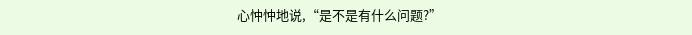心忡忡地说,“是不是有什么问题?”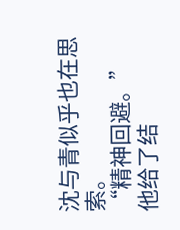沈与青似乎也在思索。
“精神回避。”
他给了结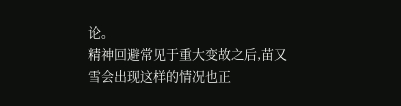论。
精神回避常见于重大变故之后,苗又雪会出现这样的情况也正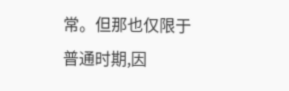常。但那也仅限于普通时期,因